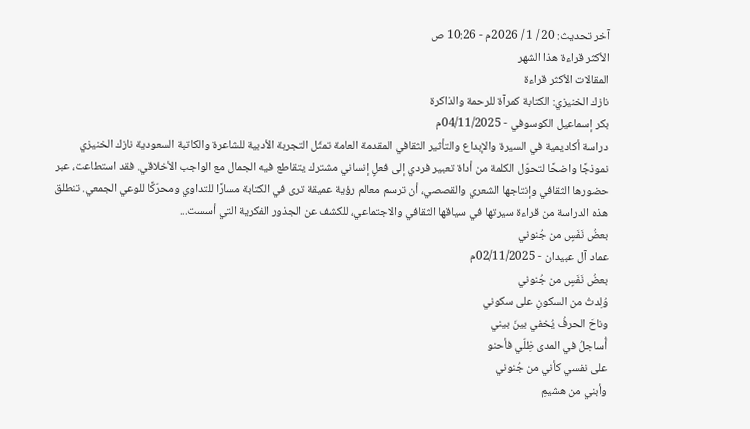آخر تحديث: 20 / 1 / 2026م - 10:26 ص
الأكثر قراءة هذا الشهر
المقالات الأكثر قراءة
نازك الخنيزي: الكتابة كمرآة للرحمة والذاكرة
بكر إسماعيل الكوسوفي - 04/11/2025م
دراسة أكاديمية في السيرة والإبداع والتأثير الثقافي المقدمة العامة تمثّل التجربة الأدبية للشاعرة والكاتبة السعودية نازك الخنيزي نموذجًا واضحًا لتحوّل الكلمة من أداة تعبير فردي إلى فعلٍ إنساني مشترك يتقاطع فيه الجمال مع الواجب الأخلاقي. فقد استطاعت، عبر حضورها الثقافي وإنتاجها الشعري والقصصي، أن ترسم معالم رؤية عميقة ترى في الكتابة مسارًا للتداوي ومحرّكًا للوعي الجمعي. تنطلق هذه الدراسة من قراءة سيرتها في سياقها الثقافي والاجتماعي، للكشف عن الجذور الفكرية التي أسست...
بعضُ نَفَسٍ من جُنوني
عماد آل عبيدان - 02/11/2025م
بعضُ نَفَسٍ من جُنوني
وُلِدتُ من السكونِ على سكوني
وناحَ الحرفُ يُخفي بينَ بيني
أُساجلُ في المدى ظِلّي فأحنو
على نفسي كأني من جُنوني
وأبني من هشيمِ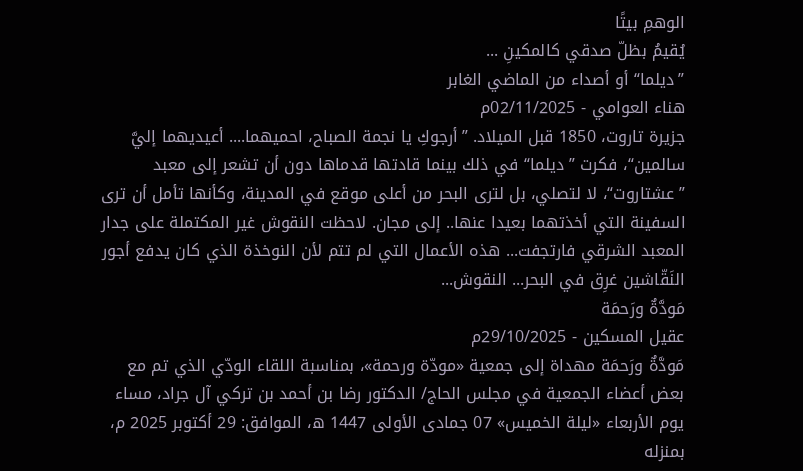الوهمِ بيتًا
يُقيمُ بظلّ صدقي كالمكينِ ...
”ديلما“ أو أصداء من الماضي الغابر
هناء العوامي - 02/11/2025م
جزيرة تاروت، 1850 قبل الميلاد. ”أرجوكِ يا نجمة الصباح، احميهما.... أعيديهما إليَّ سالمين“، فكرت ”ديلما“ في ذلك بينما قادتها قدماها دون أن تشعر إلى معبد ”عشتاروت“، لا لتصلي، بل لترى البحر من أعلى موقع في المدينة، وكأنها تأمل أن ترى السفينة التي أخذتهما بعيدا عنها.. إلى مجان. لاحظت النقوش غير المكتملة على جدار المعبد الشرقي فارتجفت... هذه الأعمال التي لم تتم لأن النوخذة الذي كان يدفع أجور النَقّاشين غرِق في البحر... النقوش...
مَودَّةٌ ورَحمَة
عقيل المسكين - 29/10/2025م
مَودَّةٌ ورَحمَة مهداة إلى جمعية «مودّة ورحمة»، بمناسبة اللقاء الودّي الذي تم مع بعض أعضاء الجمعية في مجلس الحاج/ الدكتور رضا بن أحمد بن تركي آل جراد، مساء يوم الأربعاء «ليلة الخميس» 07 جمادى الأولى 1447 ه، الموافق: 29 أكتوبر 2025 م، بمنزله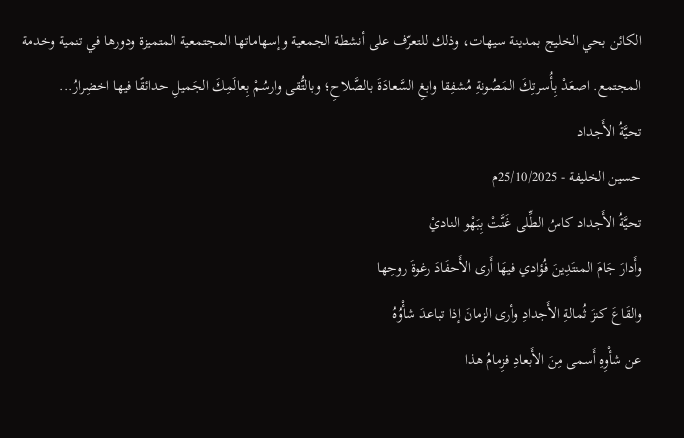الكائن بحي الخليج بمدينة سيهات، وذلك للتعرّف على أنشطة الجمعية وإسهاماتها المجتمعية المتميزة ودورها في تنمية وخدمة المجتمع. اصعَدْ بِأُسرتِكَ المَصُونةِ مُشفِقا وابغِ السَّعادَةَ بالصَّلاحِ؛ وبالتُّقى وارسُمْ بِعالَمِكَ الجَميلِ حدائقًا فيها اخضِرارُ...
تحيَّةُ الأَجداد
حسين الخليفة - 25/10/2025م
تحيَّةُ الأَجداد كاسُ الطِّلى غَنَّتْ بِبَهْو الناديْ
وأَدارَ جَامَ المنتَدِينَ فُؤادي فيهَا أَرى الأَحفَادَ رغوةَ روحِها
والقَاعَ كنزَ ثُمالةِ الأَجدادِ وأرى الزمانَ إذا تباعدَ شأْوُهُ
عن شأْوِهِ أَسمى مِنَ الأَبعادِ فزِمامُ هذا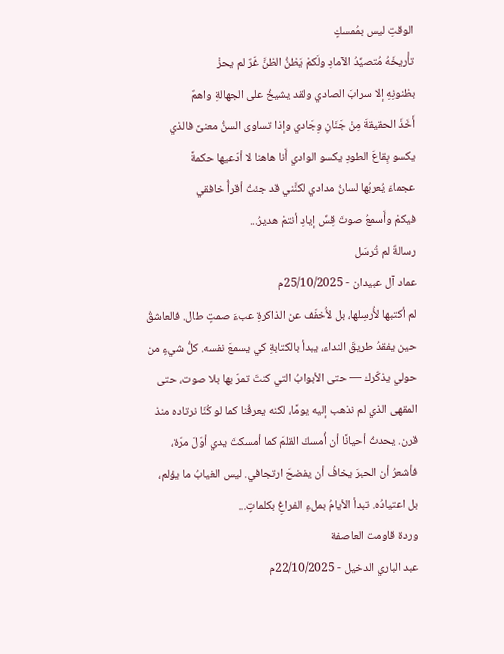الوقتِ ليس بمُمسكٍ
تأْريخَهُ مُتصيِّدُ الآمادِ ولَكمْ يَظنُّ الظنَّ غّرٌ لم يحزْ
بظنونِهِ إلا سرابَ الصادي ولقد يشيخُ على الجهالةِ واهمٌ
أَخَذَ الحقيقةَ مِنْ جَنَانِ وِجَادي وإذا تساوى السنُّ معنىً فالذي
يكسو بِقاعَ الطودِ يكسو الوادي أَنا هاهنا لا أدّعيها حكمةً
عجماءَ يُعربُها لسانُ مدادي لكنَّني قد جئتُ أقرأُ خافقي
فيكمْ وأَسمعُ صوتَ قِسِّ إيادِ أنتمْ هديرُ...
رسالةٌ لم تُرسَل
عماد آل عبيدان - 25/10/2025م
لم أكتبها لأُرسِلها، بل لأُخفّف عن الذاكرةِ عبءَ صمتٍ طال. فالعاشقُ حين يفقدُ طريقَ النداء، يبدأ بالكتابةِ كي يسمعَ نفسه. كلُّ شيءٍ من حولي يذكّرك — حتى الأبوابُ التي كنتَ تمرّ بها بلا صوت، حتى المقهى الذي لم نذهب إليه يومًا، لكنه يعرفُنا كما لو كُنّا نرتاده منذ قرن. يحدثُ أحيانًا أن أُمسكَ القلمَ كما أمسكتَ يدي أوّلَ مرّة، فأشعرُ أن الحبرَ يخافُ أن يفضحَ ارتجافي. ليس الغيابُ ما يؤلم، بل اعتيادُه. تبدأ الأيامُ بملءِ الفراغِ بكلماتٍ...
وردة قاومت العاصفة
عبد الباري الدخيل - 22/10/2025م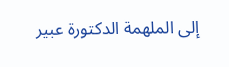إلى الملهمة الدكتورة عبير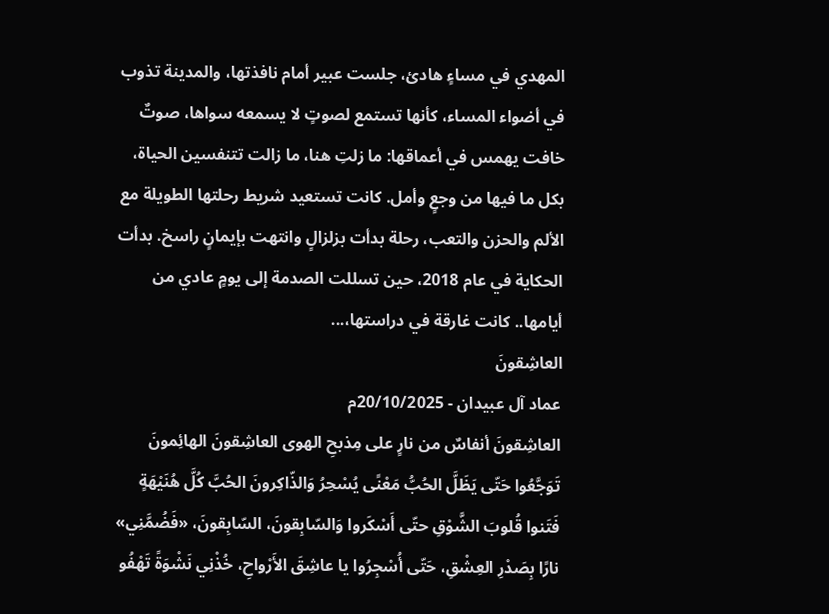المهدي في مساءٍ هادئ، جلست عبير أمام نافذتها، والمدينة تذوب في أضواء المساء، كأنها تستمع لصوتٍ لا يسمعه سواها، صوتٌ خافت يهمس في أعماقها: ما زلتِ هنا، ما زالت تتنفسين الحياة، بكل ما فيها من وجعٍ وأمل. كانت تستعيد شريط رحلتها الطويلة مع الألم والحزن والتعب، رحلة بدأت بزلزالٍ وانتهت بإيمانٍ راسخ. بدأت الحكاية في عام 2018، حين تسللت الصدمة إلى يومٍ عادي من أيامها.. كانت غارقة في دراستها،...
العاشِقونَ
عماد آل عبيدان - 20/10/2025م
العاشِقونَ أنفاسٌ من نارٍ على مِذبحِ الهوى العاشِقونَ الهائِمونَ تَوَجَّعُوا حَتّى يَظَلَّ الحُبُّ مَعْنًى يُسْحِرُ وَالذّاكِرونَ الحُبَّ كُلَّ هُنَيْهَةٍ فَتَنوا قُلوبَ الشَّوْقِ حتّى أَسْكَروا وَالسّابِقونَ، السّابِقونَ، «فَضُمَّنِي» نارًا بِصَدْرِ العِشْقِ، حَتّى أُسْجِرُوا يا عاشِقَ الأَرْواحِ، خُذْنِي نَشْوَةً تَهْفُو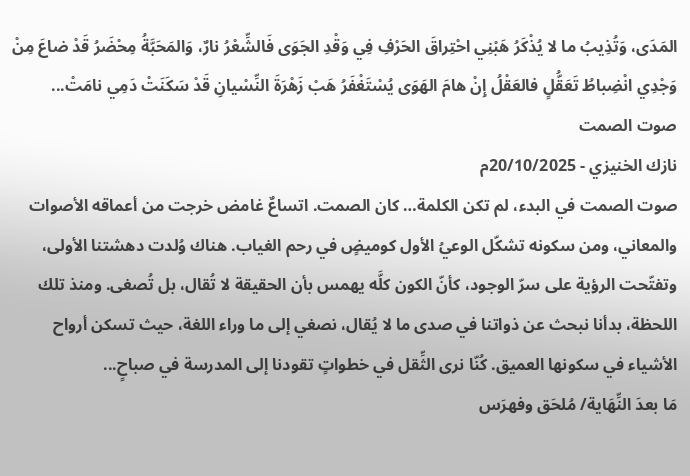المَدَى، وَتُذِيبُ ما لا يُذْكَرُ هَبْنِي احْتِراقَ الحَرْفِ فِي وَقْدِ الجَوَى فَالشِّعْرُ نارٌ، وَالمَحَبَّةُ مِحْضَرُ قَدْ ضاعَ مِنْ وَجْدِي انْضِباطُ تَعَقُّلٍ فالعَقْلُ إِنْ هامَ الهَوَى يُسْتَغْفَرُ هَبْ زَهْرَةَ النِّسْيانِ قَدْ سَكَنَتْ دَمِي نامَتْ...
صوت الصمت
نازك الخنيزي - 20/10/2025م
صوت الصمت في البدء، لم تكن الكلمة… كان الصمت. اتساعٌ غامض خرجت من أعماقه الأصوات والمعاني، ومن سكونه تشكّل الوعيُ الأول كوميضٍ في رحم الغياب. هناك وُلدت دهشتنا الأولى، وتفتّحت الرؤية على سرّ الوجود، كأنّ الكون كلَّه يهمس بأن الحقيقة لا تُقال، بل تُصغى. ومنذ تلك اللحظة، بدأنا نبحث عن ذواتنا في صدى ما لا يُقال، نصغي إلى ما وراء اللغة، حيث تسكن أرواح الأشياء في سكونها العميق. كُنّا نرى الثِّقل في خطواتٍ تقودنا إلى المدرسة في صباحٍ...
مَا بعدَ النِّهَاية/ مُلحَق وفهرَس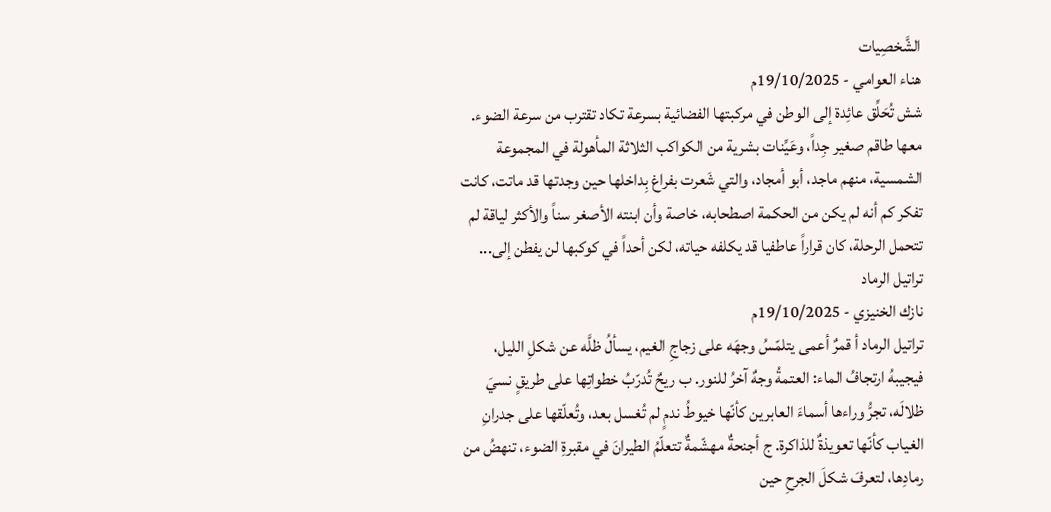الشَّخصِيات
هناء العوامي - 19/10/2025م
شش تُحَلِّق عائِدة إلى الوطن في مركبتها الفضائية بسرعة تكاد تقترب من سرعة الضوء. معها طاقم صغير جِداً، وعَيِّنات بشرية من الكواكب الثلاثة المأهولة في المجموعة الشمسية، منهم ماجد، أبو أمجاد، والتي شَعرت بفراغ بِداخلها حين وجدتها قد ماتت، كانت تفكر كم أنه لم يكن من الحكمة اصطحابه، خاصة وأن ابنته الأصغر سناً والأكثر لياقة لم تتحمل الرحلة، كان قراراً عاطفيا قد يكلفه حياته، لكن أحداً في كوكبها لن يفطن إلى...
تراتيل الرماد
نازك الخنيزي - 19/10/2025م
تراتيل الرماد أ قمرٌ أعمى يتلمّسُ وجهَه على زجاجِ الغيم، يسألُ ظلَّه عن شكلِ الليل، فيجيبهُ ارتجافُ الماء: العتمةُ وجهٌ آخرُ للنور. ب ريحٌ تُدرّبُ خطواتِها على طريقٍ نسيَ ظلالَه، تجرُّ وراءها أسماءَ العابرين كأنّها خيوطُ ندمٍ لم تُغسل بعد، وتُعلّقها على جدرانِ الغياب كأنّها تعويذةٌ للذاكرة. ج أجنحةٌ مهشّمةٌ تتعلّمُ الطيرانَ في مقبرةِ الضوء، تنهضُ من رمادِها، لتعرفَ شكلَ الجرحِ حين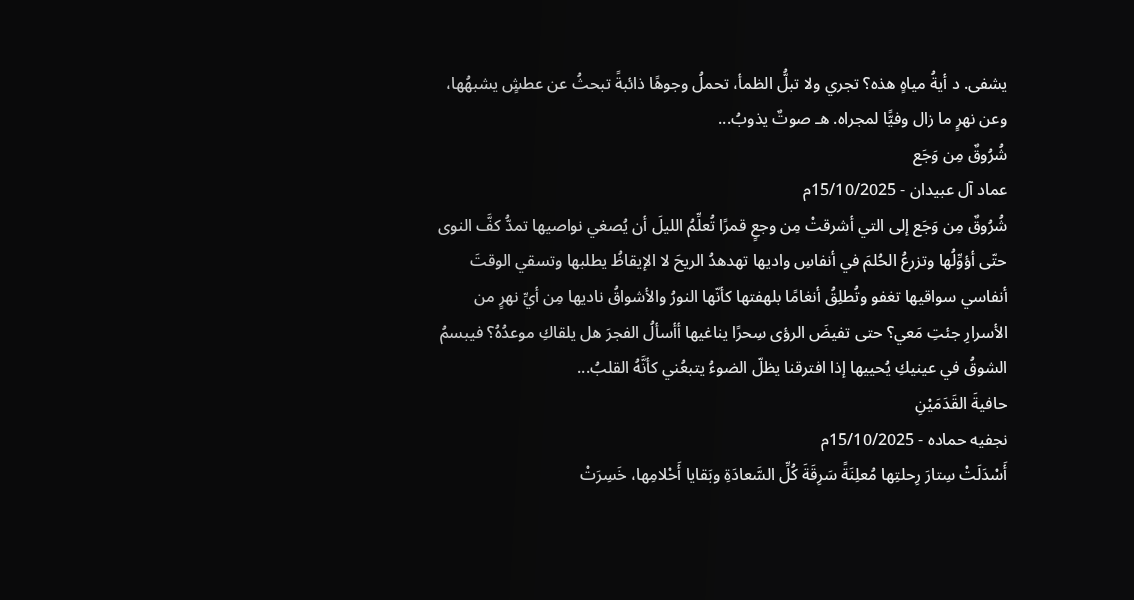يشفى. د أيةُ مياهٍ هذه؟ تجري ولا تبلُّ الظمأ، تحملُ وجوهًا ذائبةً تبحثُ عن عطشٍ يشبهُها، وعن نهرٍ ما زال وفيًّا لمجراه. هـ صوتٌ يذوبُ...
شُرُوقٌ مِن وَجَع
عماد آل عبيدان - 15/10/2025م
شُرُوقٌ مِن وَجَع إلى التي أشرقتْ مِن وجعٍ قمرًا تُعلِّمُ الليلَ أن يُصغي نواصيها تمدُّ كفَّ النوى حتّى أؤوِّلُها وتزرعُ الحُلمَ في أنفاسِ واديها تهدهدُ الريحَ لا الإيقاظُ يطلبها وتسقي الوقتَ أنفاسي سواقيها تغفو وتُطلِقُ أنغامًا بلهفتها كأنّها النورُ والأشواقُ ناديها مِن أيِّ نهرٍ من الأسرارِ جئتِ مَعي؟ حتى تفيضَ الرؤى سِحرًا يناغيها أأسألُ الفجرَ هل يلقاكِ موعدُهُ؟ فيبسمُ الشوقُ في عينيكِ يُحييها إذا افترقنا يظلّ الضوءُ يتبعُني كأنَّهُ القلبُ...
حافيةَ القَدَمَيْنِ
نجفيه حماده - 15/10/2025م
أَسْدَلَتْ سِتارَ رِحلتِها مُعلِنَةً سَرِقَةَ كُلِّ السَّعادَةِ وبَقايا أَحْلامِها، خَسِرَتْ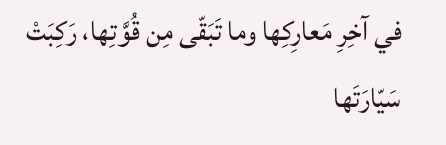في آخِرِ مَعارِكِها وما تَبَقّى مِن قُوَّتِها، رَكِبَتْ سَيّارَتَها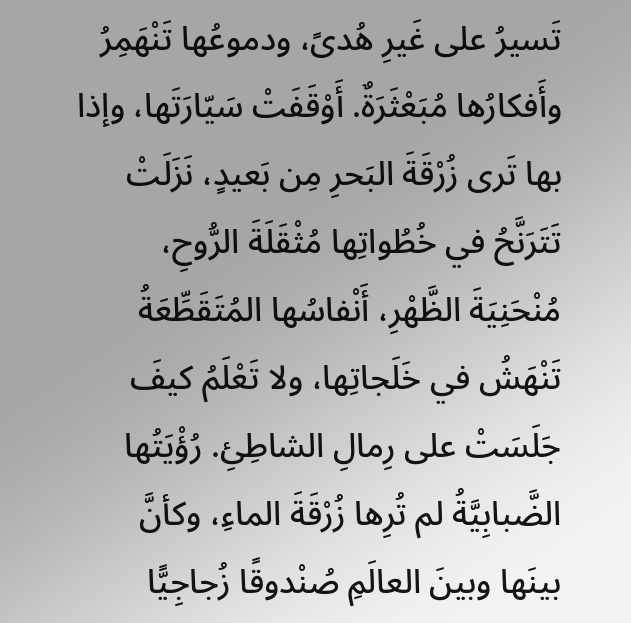تَسيرُ على غَيرِ هُدىً، ودموعُها تَنْهَمِرُ وأَفكارُها مُبَعْثَرَةٌ. أَوْقَفَتْ سَيّارَتَها، وإذا بها تَرى زُرْقَةَ البَحرِ مِن بَعيدٍ، نَزَلَتْ تَتَرَنَّحُ في خُطُواتِها مُثْقَلَةَ الرُّوحِ، مُنْحَنِيَةَ الظَّهْرِ، أَنْفاسُها المُتَقَطِّعَةُ تَنْهَشُ في خَلَجاتِها، ولا تَعْلَمُ كيفَ جَلَسَتْ على رِمالِ الشاطِئِ. رُؤْيَتُها الضَّبابِيَّةُ لم تُرِها زُرْقَةَ الماءِ، وكأنَّ بينَها وبينَ العالَمِ صُنْدوقًا زُجاجِيًّا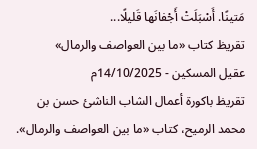مَتينًا. أَسْبَلَتْ أَجْفانَها قَليلًا...
تقريظ كتاب «ما بين العواصف والرمال»
عقيل المسكين - 14/10/2025م
تقريظ باكورة أعمال الشاب الناشئ حسن بن محمد الرميح، كتاب «ما بين العواصف والرمال».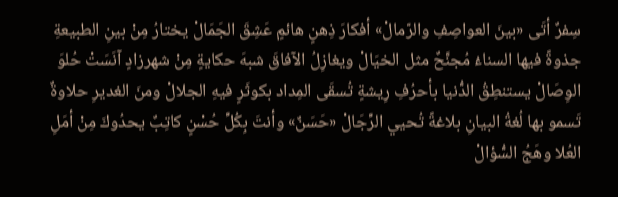سِفرٌ أتَى «بينَ العواصِفِ والرّمالْ» أفكارَ ذِهنٍ هائمٍ عَشِقَ الجَمَالْ يختارُ مِنْ بينِ الطبيعةِ جذوةً فيها السناءُ مُجنَّحٌ مثل الخيَالْ ويغازِلُ الآفاقَ شبهَ حكايةٍ مِنْ شهرزادٍ آنَسَتْ حُلوَ الوِصَالْ يستنطِقُ الدُّنيا بأحرُفِ رِيشةٍ تُسقَى المِداد بكوثَرٍ فيهِ الجلالْ ومنَ الغديرِ حلاوةٌ تَسمو بها لُغةُ البيانِ بلاغةً تُحيي الرِّجَالْ «حَسَنٌ» وأنتَ بِكُلِّ حُسْنٍ كاتِبٌ يحدُوكَ مِنْ أمَلِ العُلا وهَجُ السُّؤالْ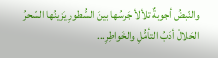والنّبضُ أجوبةٌ تلألأ جَرسُها بينَ السُّطورِ يَزينُها السّحرُ الحَلالْ أدَبُ التأمُّلِ والخَواطِرِ...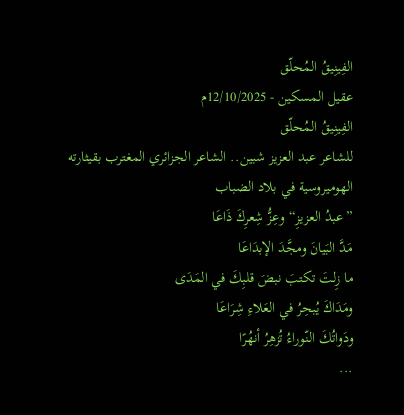الفِينِيقُ المُحلّق
عقيل المسكين - 12/10/2025م
الفِينِيقُ المُحلّق
للشاعر عبد العزيز شبين.. الشاعر الجزائري المغترب بقيثارته الهوميروسية في بلاد الضباب
”عبدُ العزيزِ“ وعِزُّ شِعرِكَ ذَاعَا
مَدَّ البَيانَ ومجَّدَ الإبدَاعَا
ما زِلتَ تكتبَ نبضَ قلبِكَ في المَدَى
ومَدَاكَ يُبحِرُ في العَلاءِ شِرَاعَا
ودَواتُكَ النّوراءُ تُزهِرُ أنهُرًا
...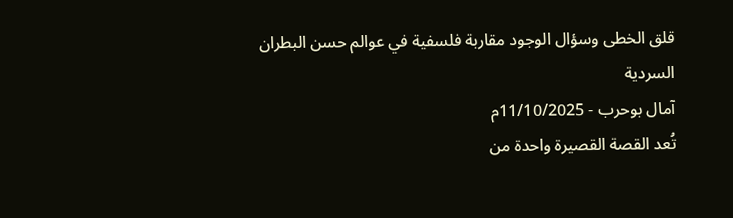قلق الخطى وسؤال الوجود مقاربة فلسفية في عوالم حسن البطران السردية
آمال بوحرب - 11/10/2025م
تُعد القصة القصيرة واحدة من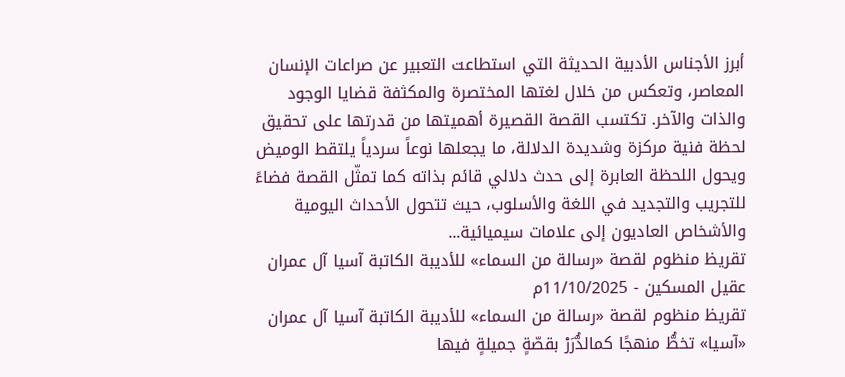أبرز الأجناس الأدبية الحديثة التي استطاعت التعبير عن صراعات الإنسان المعاصر، وتعكس من خلال لغتها المختصرة والمكثفة قضايا الوجود والذات والآخر. تكتسب القصة القصيرة أهميتها من قدرتها على تحقيق لحظة فنية مركزة وشديدة الدلالة، ما يجعلها نوعاً سردياً يلتقط الوميض ويحول اللحظة العابرة إلى حدث دلالي قائم بذاته كما تمثّل القصة فضاءً للتجريب والتجديد في اللغة والأسلوب، حيث تتحول الأحداث اليومية والأشخاص العاديون إلى علامات سيميائية...
تقريظ منظوم لقصة «رسالة من السماء» للأديبة الكاتبة آسيا آل عمران
عقيل المسكين - 11/10/2025م
تقريظ منظوم لقصة «رسالة من السماء» للأديبة الكاتبة آسيا آل عمران «آسيا» تخطُّ منهجًا كمالدُّرَرْ بقصّةٍ جميلةٍ فيها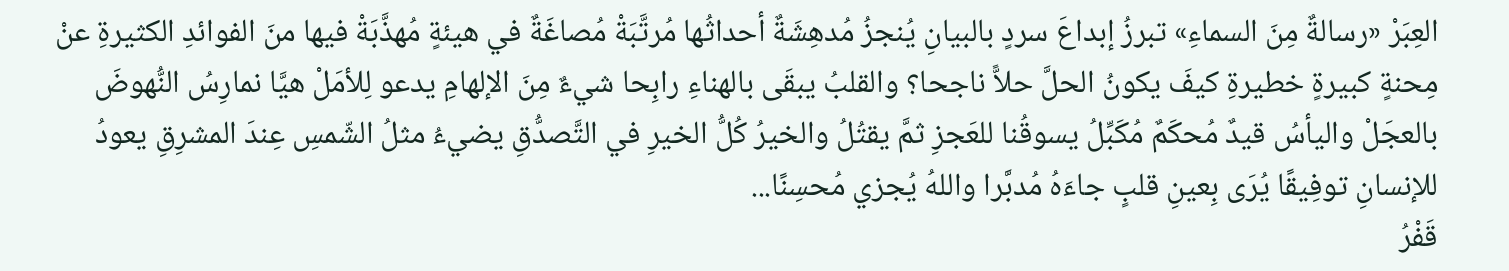العِبَرْ «رسالةٌ مِنَ السماءِ» تبرزُ إبداعَ سردٍ بالبيانِ يُنجزُ مُدهِشَةٌ أحداثُها مُرتَّبَةْ مُصاغَةٌ في هيئةٍ مُهذَّبَةْ فيها منَ الفوائدِ الكثيرةِ عنْ مِحنةٍ كبيرةٍ خطيرةِ كيفَ يكونُ الحلَّ حلاًّ ناجحا؟ والقلبُ يبقَى بالهناءِ رابِحا شيءٌ مِنَ الإلهامِ يدعو لِلأمَلْ هيَّا نمارِسُ النُّهوضَ بالعجَلْ واليأسُ قيدٌ مُحكَمٌ مُكَبِّلُ يسوقُنا للعَجزِ ثمَّ يقتُلُ والخيرُ كُلُّ الخيرِ في التَّصدُّقِ يضيءُ مثلُ الشّمسِ عِندَ المشرِقِ يعودُ للإنسانِ توفِيقًا يُرَى بِعينِ قلبٍ جاءَهُ مُدبَّرا واللهُ يُجزي مُحسِنًا...
قَفْرُ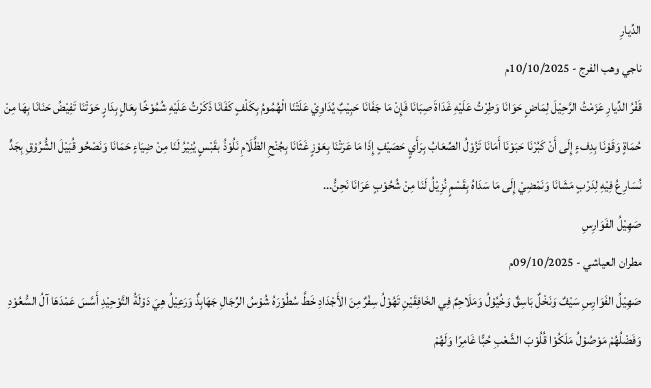الدِّيارِ
ناجي وهب الفرج - 10/10/2025م
قَفْرُ الدِّيارِ عَزَمْتُ الرَّحِيْلَ لِمَاضٍ حَوَانَا وَطِرْتُ عَلَيْهِ غَدَاةَ صِبَانَا فَإِنْ مَا جَفَانَا حَبِيْبٌ يُدَاوِيْ عَلَتْنَا الْهُمُومُ بِكَلْفٍ كَفَانَا ذَكَرْتُ عَلَيْهِ شُمُوْخًا بِعَالٍ بِدَارٍ حَوَتْنَا تَفِيْضُ حَنَانَا بِهَا مِنْ حُمَاةٍ وَقَوْنَا بِدِفءٍ إِلَى أَنْ كَبُرْنَا حَبَوْنَا أَمَانَا تَزُوْلُ الصِّعَابُ بِرَأَيٍ حَصَيْفٍ إِذَا مَا عَرَتْنَا بِعَوْزٍ غَثَانَا بِجُنْحِ الظَّلَامِ نَلُوْذُ بقَبْسٍ يُنِيْرُ لَنَا مِنْ ضِيَاءٍ حَمَانَا وَنَصْحُو قُبَيْلَ الشُّرُوْقِ بِجَدٍّ نُسَارِعُ فِيْهِ لِدَرْبٍ مَشَانَا وَنَمْضِيْ إِلَى مَا سَدَاهُ بِقَسْمٍ نُزِيْلُ لَنَا مِنْ شُحُوْبٍ عَرَانَا نَحِنُّ...
صَهِيْلُ الفَوَارِسِ
مطران العياشي - 09/10/2025م
صَهِيْلُ الفَوَارِسِ سَيْفٌ وَنَخْلٌ بَاسِقٌ وَخُيُوْلُ وَمَلَاحِمٌ فِي الخَافِقَيْنِ تَهُوْلُ سِفْرٌ مِنَ الأَجْدَادِ خَطَّ سُطُوْرَهُ شُوْسُ الرِّجَالِ جَهَابِذٌ وَرَعِيْلُ هِيَ دَوْلَةُ التَّوْحِيْدِ أَسَّسَ عَمْدَهَا آلُ السُّعُوْدِ وَفَضْلُهُمْ مَوْصُوْلُ مَلَكُوْا قُلُوْبَ الشَّعْبِ حُبًّا غَامِرًا وَلَهُمْ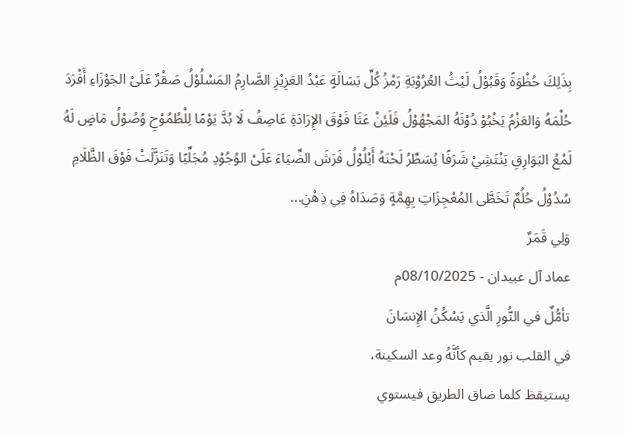بِذَلِكَ حُظْوَةً وَقَبُوْلُ لَيْثُ العُرُوْبَةِ رَمْزُ كُلِّ بَسَالَةٍ عَبْدُ العَزِيْزِ الصَّارِمُ المَسْلُوْلُ صَقْرٌ عَلَىْ الجَوْزَاءِ أَفْرَدَ حُلْمَهُ وَالعَزْمُ يَخْبُوْ دُوْنَهُ المَجْهُوْلُ فَلَئِنْ عَثَا فَوْقَ الإِرَادَةِ عَاصِفُ لَا بُدَّ يَوْمًا لِلْطُمُوْحِ وُصُوْلُ مَاضٍ لَهُ لَمْعُ البَوَارِقِ يَنْتَشِيْ شَرَفًا يُسَطِّرُ لَحْنَهُ أَيْلُوْلُ فَرَشَ الضِّيَاءَ عَلَىْ الوُجُوْدِ مُجَلِّيًا وَتَنَزَّلَتْ فَوْقَ الظَّلَامِ سُدُوْلُ حُلُمٌ تَخَطَّى المُعْجِزَاتِ بِهِمَّةٍ وَصَدَاهُ فِي ذِهْنِ...
وَلِي قَمَرٌ
عماد آل عبيدان - 08/10/2025م
تأمُّلٌ في النُّورِ الَّذي يَسْكُنُ الإِنسَانَ
في القلب نور يقيم كأنَّهُ وعد السكينة،
يستيقظ كلما ضاق الطريق فيستوي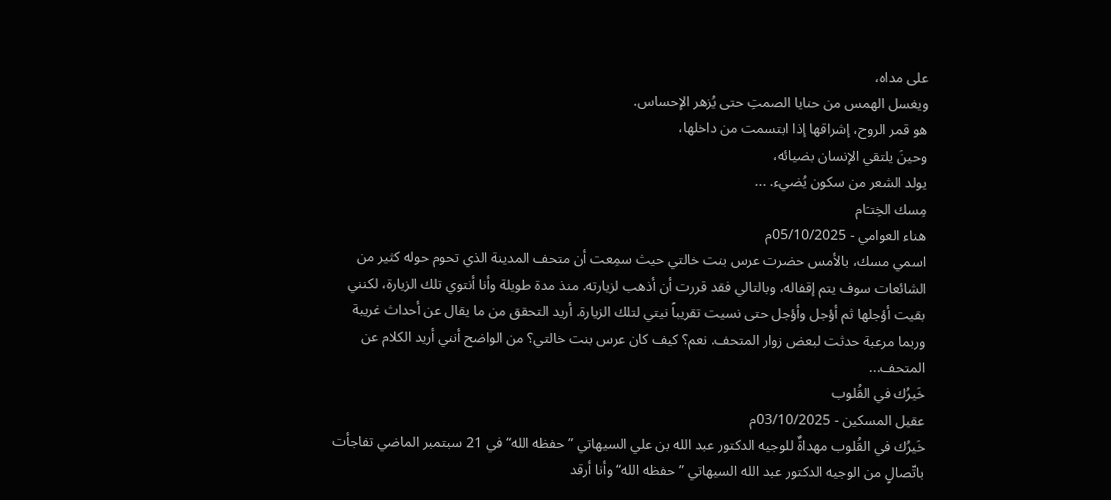على مداه،
ويغسل الهمس من حنايا الصمتِ حتى يُزهر الإحساس.
هو قمر الروح، إشراقها إذا ابتسمت من داخلها،
وحينَ يلتقي الإنسان بضيائه،
يولد الشعر من سكون يُضيء. ...
مِسك الخِتـَام
هناء العوامي - 05/10/2025م
اسمي مسك، بالأمس حضرت عرس بنت خالتي حيث سمِعت أن متحف المدينة الذي تحوم حوله كثير من الشائعات سوف يتم إقفاله، وبالتالي فقد قررت أن أذهب لزيارته. منذ مدة طويلة وأنا أنتوي تلك الزيارة، لكنني بقيت أؤجلها ثم أؤجل وأؤجل حتى نسيت تقريباً نيتي لتلك الزيارة. أريد التحقق من ما يقال عن أحداث غريبة وربما مرعبة حدثت لبعض زوار المتحف. نعم؟ كيف كان عرس بنت خالتي؟ من الواضح أنني أريد الكلام عن المتحف...
خَيرُك في القُلوب
عقيل المسكين - 03/10/2025م
خَيرُك في القُلوب مهداةٌ للوجيه الدكتور عبد الله بن علي السيهاتي ”حفظه الله“ في 21 سبتمبر الماضي تفاجأت باتّصالٍ من الوجيه الدكتور عبد الله السيهاتي ”حفظه الله“ وأنا أرقد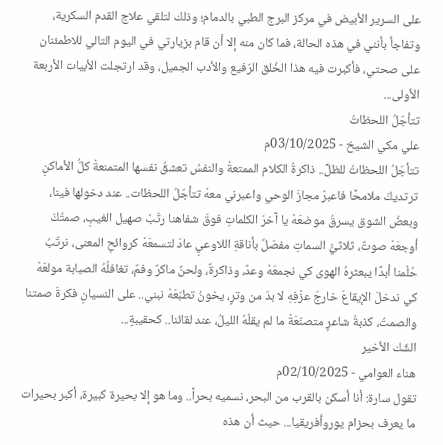على السرير الأبيض في مركز البرج الطبي بالدمام؛ وذلك لتلقي علاج القدم السكرية، وتفاجأ بأنني في هذه الحالة، فما كان منه إلا أن قام بزيارتي في اليوم التالي للاطمئنان على صحتي، فأكبرت فيه هذا الخُلق الرّفيع والأدب الجميل، وقد ارتجلت الأبيات الأربعة الأولى...
تتأجّلُ اللحظاتُ
علي مكي الشيخ - 03/10/2025م
تتأجّلُ اللحظاتُ للظلِّ.. ذاكرةُ الكلام الممتعةْ والنفسُ تعشقُ نفسها المتمنعةْ كلُّ الأماكنِ ترتديكَ ملامحًا فاعبرْ مجازَ الوحي واعبرني معهْ تتأجّلُ اللحظات.. عند دخولها فينا، وبعضُ الشوق يسرقُ موضعَهْ يا آخرَ الكلماتِ فوقَ شفاهنا رتّبْ صهيل الغيبِ، صمتُكَ أوجعَهْ صوتٌ، ثلاثيُّ السماتِ مفصّلٌ بأناقةِ اللاوعيِ عادَ لتسمعَهْ كروائحِ المعنى، نرتّبُ حُلْمنا أبدًا يبعثرهُ الهوى كي نجمعَهْ وعدٌ، وذاكرةٌ، ولحنٌ ماكرٌ وفمٌ، تغافلُهُ الصبابة مولعَهْ كي ندخلَ الإيقاعَ خارجَ عزْفِهِ لا بدّ من وترٍ، يخونُ تطبّعَهْ نبني.. على النسيانِ فكرةَ صمتنا والصمتُ، كذبةُ شاعرٍ متصنّعَةْ ما لم يقلْهُ الليلُ، عند لقائنا.. كحقيبةٍ...
الشّك الأخير
هناء العوامي - 02/10/2025م
تقول سارة: أنا أسكن بالقرب من البحر، نسميه بحراً.. وما هو إلا بحيرة كبيرة، أكبر بحيرات ما يعرف بحزام يوروأفريقيا... حيث أن هذه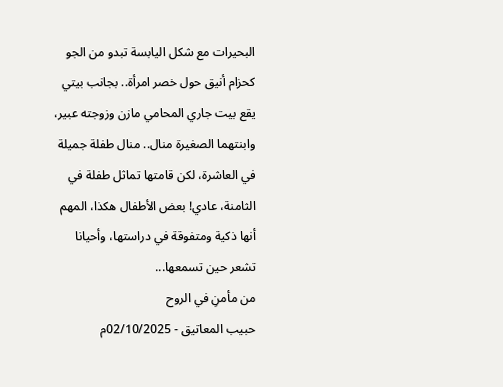البحيرات مع شكل اليابسة تبدو من الجو كحزام أنيق حول خصر امرأة.. بجانب بيتي يقع بيت جاري المحامي مازن وزوجته عبير، وابنتهما الصغيرة منال.. منال طفلة جميلة في العاشرة، لكن قامتها تماثل طفلة في الثامنة، عادي! بعض الأطفال هكذا، المهم أنها ذكية ومتفوقة في دراستها، وأحيانا تشعر حين تسمعها...
من مأمنِ في الروح
حبيب المعاتيق - 02/10/2025م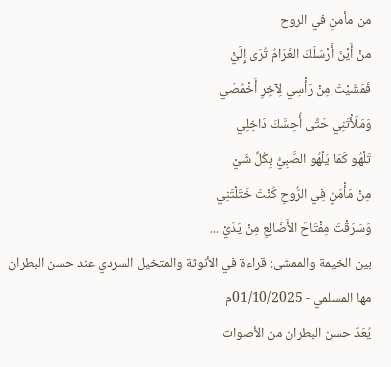من مأمنِ في الروح
منْ أَيْنَ أَرْسَلَكَ الغَرَامُ تُرَى إِلَيّْ
فَمَشَيْتَ مِنْ رَأْسِي لِآخِرِ أَخْمُصَي
وَمَلَأْتَنِي حَتَّى أُحِسَّكَ دَاخِلِي
تَلْهُو كَمَا يَلْهُو الصَّبِيُّ بِكُلِّ شَيْ
مِنْ مَأْمَنٍ فِي الرُّوحِ كُنْتَ خَتَلْتَنِي
وَسَرَقْتَ مِفْتَاحَ الأَضَالِعِ مِنْ يَدَيْ ...
بين الخيمة والممشى: قراءة في الأنوثة والمتخيل السردي عند حسن البطران
مها المسلمي - 01/10/2025م
يُعَدّ حسن البطران من الأصوات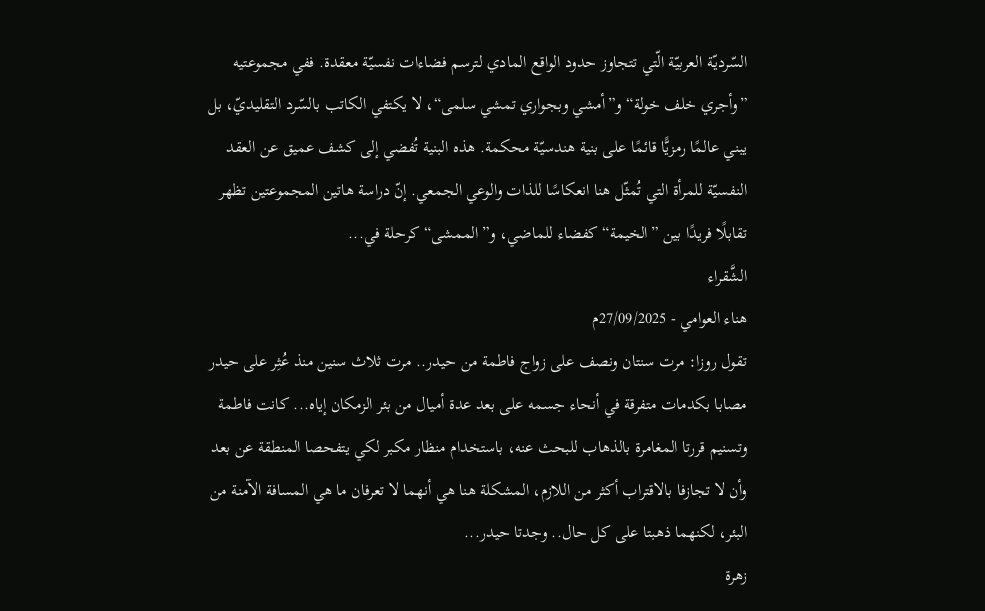السّرديّة العربيّة الّتي تتجاوز حدود الواقع المادي لترسم فضاءات نفسيّة معقدة. ففي مجموعتيه ”وأجري خلف خولة“ و”أمشي وبجواري تمشي سلمى“، لا يكتفي الكاتب بالسّرد التقليديّ، بل يبني عالمًا رمزيًّا قائمًا على بنية هندسيّة محكمة. هذه البنية تُفضي إلى كشف عميق عن العقد النفسيّة للمرأة التي تُمثّل هنا انعكاسًا للذات والوعي الجمعي. إنّ دراسة هاتين المجموعتين تظهر تقابلًا فريدًا بين ”الخيمة“ كفضاء للماضي، و”الممشى“ كرحلة في...
الشَّقراء
هناء العوامي - 27/09/2025م
تقول روزا: مرت سنتان ونصف على زواج فاطمة من حيدر.. مرت ثلاث سنين منذ عُثِر على حيدر مصابا بكدمات متفرقة في أنحاء جسمه على بعد عدة أميال من بئر الزمكان إياه... كانت فاطمة وتسنيم قررتا المغامرة بالذهاب للبحث عنه، باستخدام منظار مكبر لكي يتفحصا المنطقة عن بعد وأن لا تجازفا بالاقتراب أكثر من اللازم، المشكلة هنا هي أنهما لا تعرفان ما هي المسافة الآمنة من البئر، لكنهما ذهبتا على كل حال.. وجدتا حيدر...
زهرة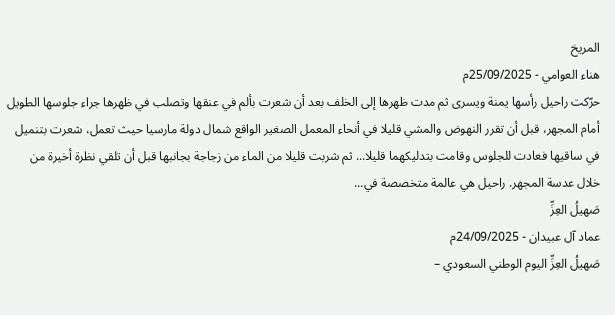المريخ
هناء العوامي - 25/09/2025م
حرّكت راحيل رأسها يمنة ويسرى ثم مدت ظهرها إلى الخلف بعد أن شعرت بألم في عنقها وتصلب في ظهرها جراء جلوسها الطويل أمام المجهر، قبل أن تقرر النهوض والمشي قليلا في أنحاء المعمل الصغير الواقع شمال دولة مارسيا حيث تعمل، شعرت بتنميل في ساقيها فعادت للجلوس وقامت بتدليكهما قليلا... ثم شربت قليلا من الماء من زجاجة بجانبها قبل أن تلقي نظرة أخيرة من خلال عدسة المجهر. راحيل هي عالمة متخصصة في...
صَهيلُ العِزِّ
عماد آل عبيدان - 24/09/2025م
صَهيلُ العِزِّ اليوم الوطني السعودي –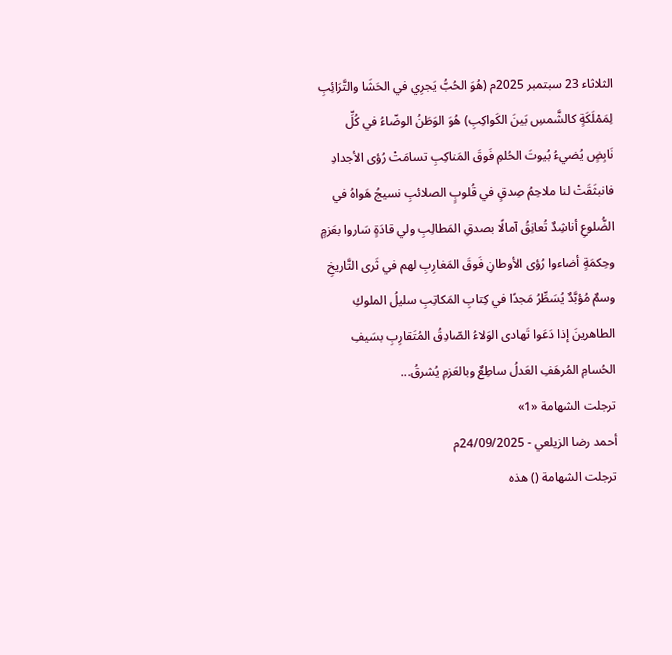الثلاثاء 23 سبتمبر 2025م (هُوَ الحُبُّ يَجرِي في الحَشَا والتَّرَائِبِ لِمَمْلَكَةٍ كالشَّمسِ بَينَ الكَواكِبِ) هُوَ الوَطَنُ الوضّاءُ في كُلِّ نَابِضٍ يُضيءُ بُيوتَ الحُلمِ فَوقَ المَناكِبِ تسامَتْ رُؤى الأجدادِ فانبثَقَتْ لنا ملاحِمُ صِدقٍ في قُلوبٍ الصلائبِ نسيجُ هَواهُ في الضُّلوعِ أناشِدٌ تُعانِقُ آمالًا بصدقِ المَطالِبِ ولي قادَةٍ سَاروا بعَزمٍ وحِكمَةٍ أضاءوا رُؤى الأوطانِ فَوقَ المَغارِبِ لهم في ثَرى التَّاريخِ وسمٌ مُؤبَّدٌ يُسَطِّرُ مَجدًا في كِتابِ المَكاتِبِ سليلُ الملوكِ الطاهرينَ إذا دَعَوا تَهادى الوَلاءُ الصّادِقُ المُتَقارِبِ بسَيفِ الحُسامِ المُرهَفِ العَدلُ ساطِعٌ وبالعَزمِ يُشرقُ...
ترجلت الشهامة «1»
أحمد رضا الزيلعي - 24/09/2025م
ترجلت الشهامة () هذه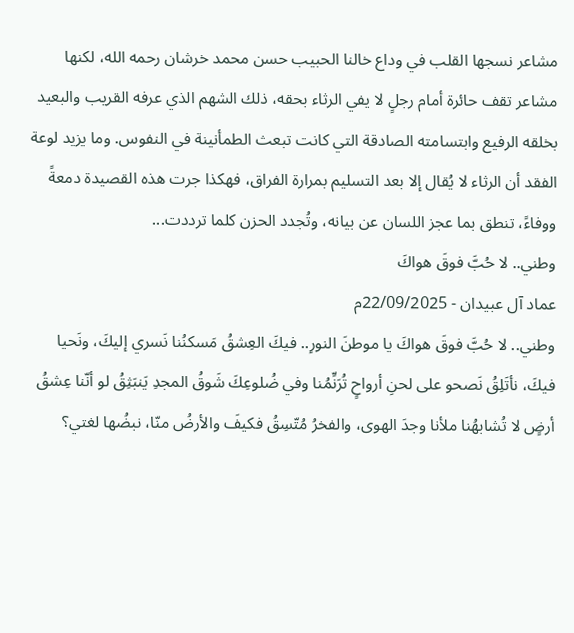مشاعر نسجها القلب في وداع خالنا الحبيب حسن محمد خرشان رحمه الله، لكنها مشاعر تقف حائرة أمام رجلٍ لا يفي الرثاء بحقه، ذلك الشهم الذي عرفه القريب والبعيد بخلقه الرفيع وابتسامته الصادقة التي كانت تبعث الطمأنينة في النفوس. وما يزيد لوعة الفقد أن الرثاء لا يُقال إلا بعد التسليم بمرارة الفراق، فهكذا جرت هذه القصيدة دمعةً ووفاءً، تنطق بما عجز اللسان عن بيانه، وتُجدد الحزن كلما ترددت...
وطني.. لا حُبَّ فوقَ هواكَ
عماد آل عبيدان - 22/09/2025م
وطني.. لا حُبَّ فوقَ هواكَ يا موطنَ النورِ.. فيكَ العِشقُ مَسكنُنا نَسري إليكَ، ونَحيا فيكَ، نأتَلِقُ نَصحو على لحنِ أرواحٍ تُرَنِّمُنا وفي ضُلوعِكَ شَوقُ المجدِ يَنبَثِقُ لو أنّنا عِشقُ أرضٍ لا تُشابهُنا ملأنا وجدَ الهوى، والفخرُ مُتّسِقُ فكيفَ والأرضُ منّا، نبضُها لغتي؟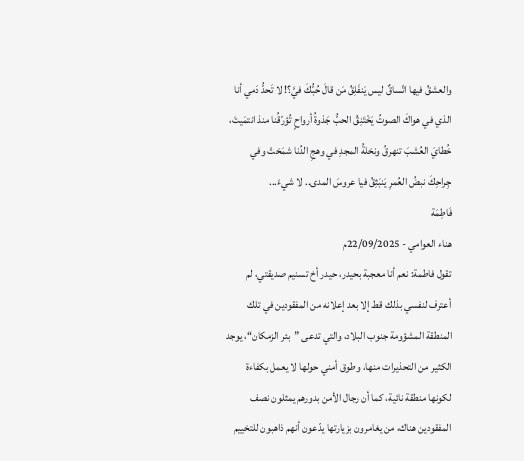والعشقُ فيها اتّساقٌ ليس يَنفَلِقُ مَن قالَ حُبُّكَ فيَّ؟! لا تَحدُّ دَمي أنا الذي في هواكَ الصوتُ يَخْتَنِقُ الحبُّ جَذوةُ أرواحٍ تُؤرّقُنا منذ انتمَيتَ، خُطايَ العُشبَ تنهرقُ ونخلةُ المجدِ في وهجِ الدُنا شمَختْ وفي جِراحِكَ نبضُ العُمرِ يَنبَثِقُ فيا عروسَ المدى.. لا شيءَ...
فَاطِمَة
هناء العوامي - 22/09/2025م
تقول فاطمة: نعم أنا معجبة بحيدر، حيدر أخ تسنيم صديقتي، لم أعترف لنفسي بذلك قط إلا بعد إعلانه من المفقودين في تلك المنطقة المشؤومة جنوب البلاد، والتي تدعى ”بئر الزمكان“، يوجد الكثير من التحذيرات منها، وطوق أمني حولها لا يعمل بكفاءة لكونها منطقة نائية، كما أن رجال الأمن بدورهم يمثلون نصف المفقودين هناك، من يغامرون بزيارتها يدّعون أنهم ذاهبون للتخييم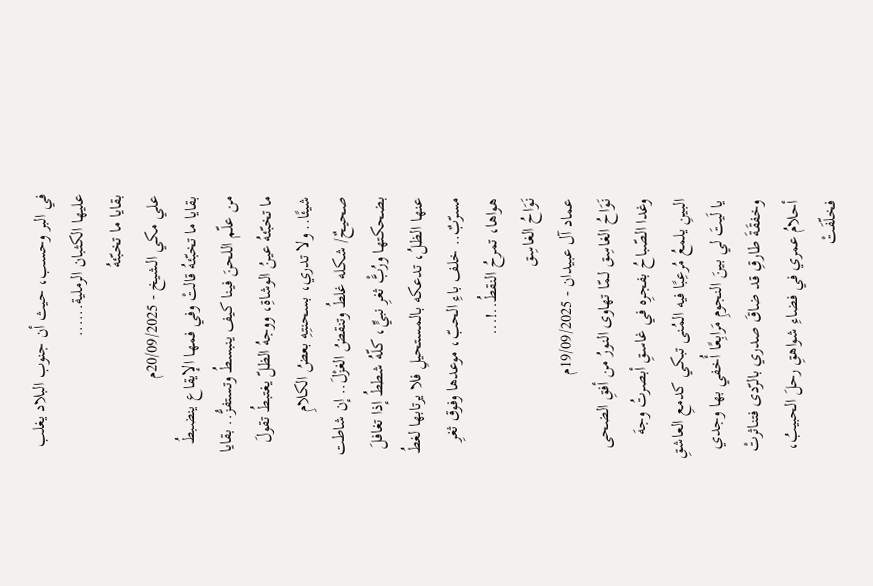في البر وحسب، حيث أن جنوب البلاد يغلب عليها الكثبان الرملية......
بقايا ما تخبّئهُ
علي مكي الشيخ - 20/09/2025م
بقايا ما تخبّئهُ قالتْ وفي فمها الإيقاع ينضبطُ من علّم اللحنَ فينا كيف ينبسطُ وتستفزُّ.. بقايا ما تخبّئهُ عينُ الوشاةِ، ووجهُ الظلّ يغتبطُ تقولَ شيئًا.. ولا تدري، بسحنتِهِ بعضُ الكلامِ صحيحٌ/ شكله غلطُ وتنقضُ الغزْلَ.. إن شاطت بضحكتها ورُبَّْ ثغرِ نبيٍّ، كلّهُ شططُ إذا تغافلَ عنها الظلُ، تدعكه بالمستحيلِ فلا يرتابها لغطُ مسرّبٌ.. خلف باءِ الحبّ، موعدها وفوق ثغرِ هواها، تمرحُ النقطُ..!...
نَوَاحُ الغاسِق
عماد آل عبيدان - 19/09/2025م
نَوَاحُ الغاسِق لـمّا تهاوى النورُ من أفقِ الضحى وغدا الصّباحُ بفجرِه في غاسقِ أبصرتُ وجهَ البينِ يلمعُ مُرعِبًا فيه المُنى تبكي كدمعِ العاشقِ يا لَيتَ لي بينَ النجومِ مَرابِعًا أُخفي بها وجدي وخفقَةَ طارقِ قد ضاقَ صدري بالرّدى فتناثرتْ أحلامُ عمري في فضاءِ شواهقِ رحلَ الحبيبُ، فخلّفَتْ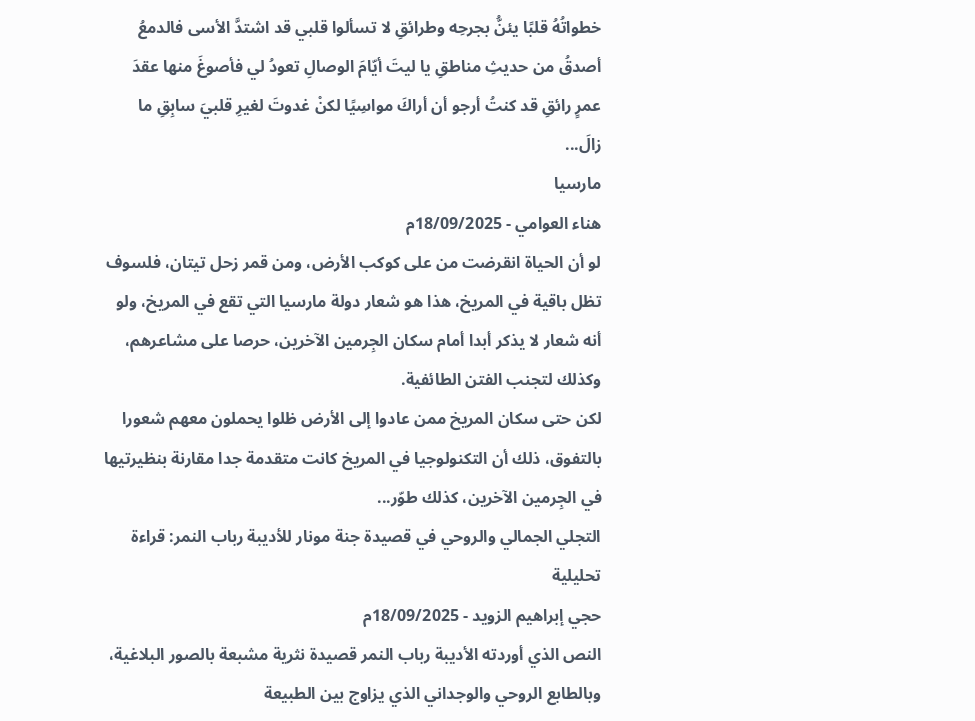خطواتُهُ قلبًا يئنُّ بجرحِه وطرائقِ لا تسألوا قلبي قد اشتدَّ الأسى فالدمعُ أصدقُ من حديثِ مناطقِ يا ليتَ أيّامَ الوصالِ تعودُ لي فأصوغَ منها عقدَ عمرٍ رائقِ قد كنتُ أرجو أن أراكَ مواسِيًا لكنْ غدوتَ لغيرِ قلبيَ سابِقِ ما زالَ...
مارسيا
هناء العوامي - 18/09/2025م
لو أن الحياة انقرضت من على كوكب الأرض، ومن قمر زحل تيتان، فلسوف تظل باقية في المريخ، هذا هو شعار دولة مارسيا التي تقع في المريخ، ولو أنه شعار لا يذكر أبدا أمام سكان الجِرمين الآخرين، حرصا على مشاعرهم، وكذلك لتجنب الفتن الطائفية.
لكن حتى سكان المريخ ممن عادوا إلى الأرض ظلوا يحملون معهم شعورا بالتفوق، ذلك أن التكنولوجيا في المريخ كانت متقدمة جدا مقارنة بنظيرتيها في الجِرمين الآخرين، كذلك طوّر...
التجلي الجمالي والروحي في قصيدة جنة مونار للأديبة رباب النمر: قراءة تحليلية
حجي إبراهيم الزويد - 18/09/2025م
النص الذي أوردته الأديبة رباب النمر قصيدة نثرية مشبعة بالصور البلاغية، وبالطابع الروحي والوجداني الذي يزاوج بين الطبيعة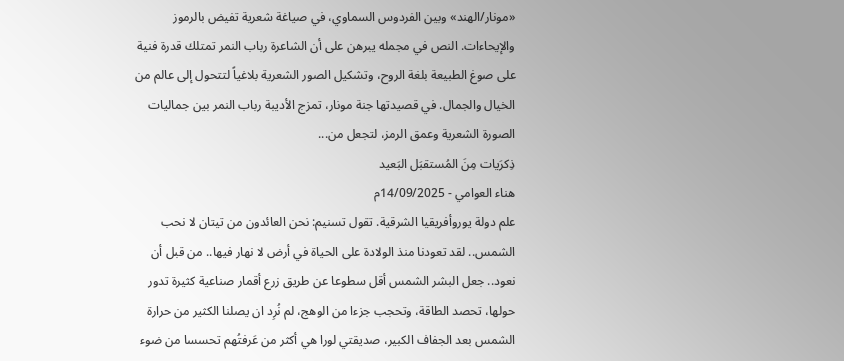«مونار/الهند» وبين الفردوس السماوي، في صياغة شعرية تفيض بالرموز والإيحاءات. النص في مجمله يبرهن على أن الشاعرة رباب النمر تمتلك قدرة فنية على صوغ الطبيعة بلغة الروح، وتشكيل الصور الشعرية بلاغياً لتتحول إلى عالم من الخيال والجمال. في قصيدتها جنة مونار، تمزج الأديبة رباب النمر بين جماليات الصورة الشعرية وعمق الرمز، لتجعل من...
ذِكرَيات مِنَ المُستقبَل البَعيد
هناء العوامي - 14/09/2025م
علم دولة يوروأفريقيا الشرقية. تقول تسنيم: نحن العائدون من تيتان لا نحب الشمس.. لقد تعودنا منذ الولادة على الحياة في أرض لا نهار فيها.. من قبل أن نعود.. جعل البشر الشمس أقل سطوعا عن طريق زرع أقمار صناعية كثيرة تدور حولها، تحصد الطاقة، وتحجب جزءا من الوهج، لم نُرِد ان يصلنا الكثير من حرارة الشمس بعد الجفاف الكبير، صديقتي لورا هي أكثر من عَرفتُهم تحسسا من ضوء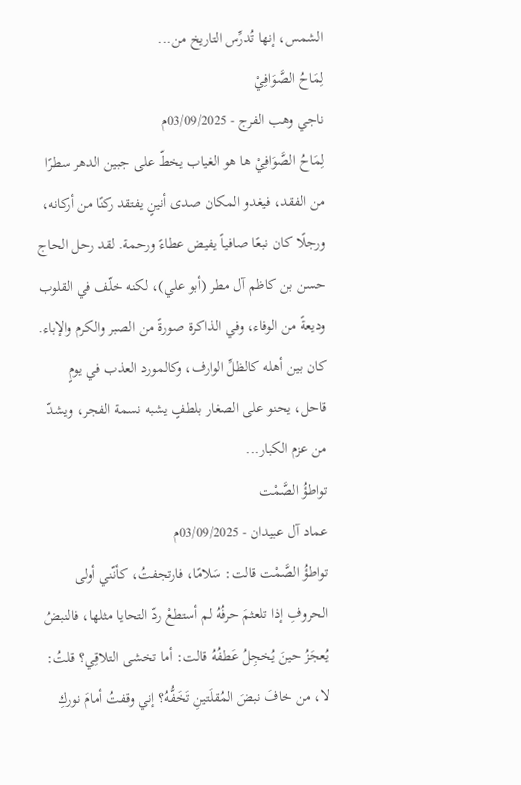الشمس، إنها تُدرِّس التاريخ من...
لِمَاحُ الصَّوَافِيْ
ناجي وهب الفرج - 03/09/2025م
لِمَاحُ الصَّوَافِيْ ها هو الغياب يخطّ على جبين الدهر سطرًا من الفقد، فيغدو المكان صدى أنينٍ يفتقد ركنًا من أركانه، ورجلًا كان نبعًا صافياً يفيض عطاءً ورحمة. لقد رحل الحاج حسن بن كاظم آل مطر (أبو علي)، لكنه خلّف في القلوب وديعةً من الوفاء، وفي الذاكرة صورةً من الصبر والكرم والإباء. كان بين أهله كالظلِّ الوارف، وكالمورد العذب في يومٍ قاحل، يحنو على الصغار بلطفٍ يشبه نسمة الفجر، ويشدّ من عزم الكبار...
تواطؤُ الصَّمْت
عماد آل عبيدان - 03/09/2025م
تواطؤُ الصَّمْت قالت: سَلامًا، فارتجفتُ، كأنّني أولى الحروفِ إذا تلعثمَ حرفُهُ لم أستطعْ ردّ التحايا مثلها، فالنبضُ يُعجَزُ حينَ يُخجِلُ عَطفُهُ قالت: أما تخشى التلاقِي؟ قلتُ: لا، من خافَ نبضَ المُقلَتينِ تَخَفُّهُ؟ إني وقفتُ أمامَ نوركِ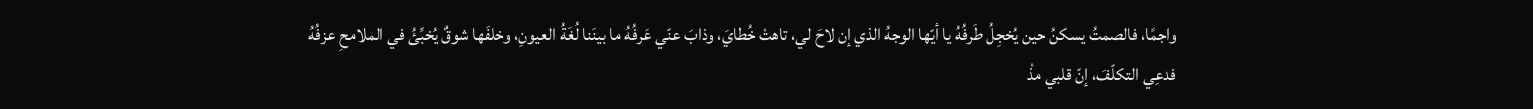واجمًا، فالصمتُ يسكنُ حين يُخجِلُ طَرفُهُ يا أيّها الوجهُ الذي إن لاحَ لي، تاهتْ خُطايَ، وذابَ عنّي عَرفُهُ ما بينَنا لُغَةُ العيونِ، وخلفَها شوقٌ يُخبِّئُ في الملامحِ عزفُهُ فدعِي التكلّفَ، إنّ قلبي مذْ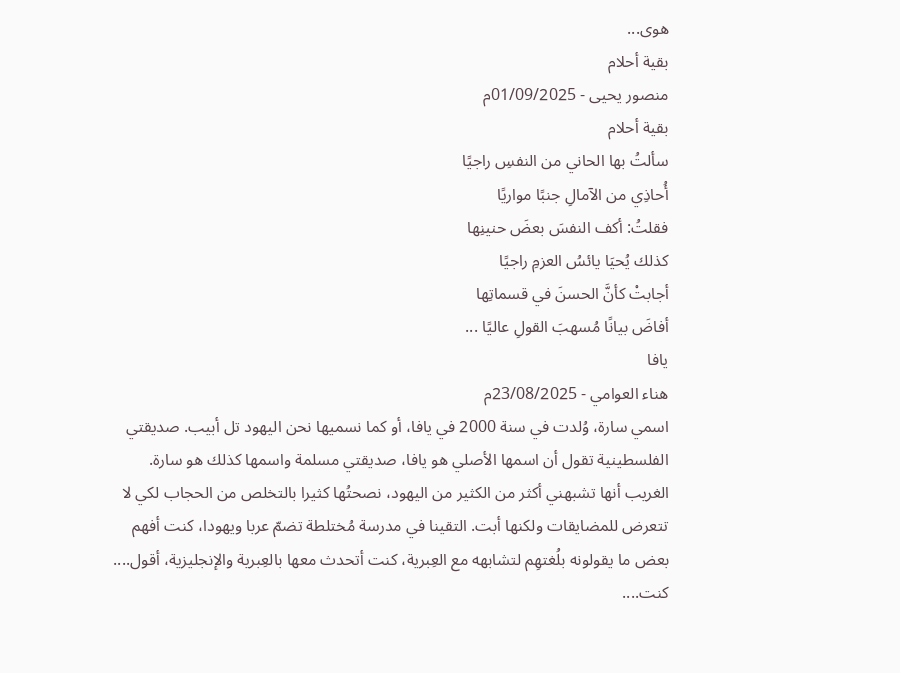هوى...
بقية أحلام
منصور يحيى - 01/09/2025م
بقية أحلام
سألتُ بها الحاني من النفسِ راجيًا
أُحاذِي من الآمالِ جنبًا مواريًا
فقلتُ: أكف النفسَ بعضَ حنينِها
كذلك يُحيَا يائسُ العزمِ راجيًا
أجابتْ كأنَّ الحسنَ في قسماتِها
أفاضَ بيانًا مُسهبَ القولِ عاليًا ...
يافا
هناء العوامي - 23/08/2025م
اسمي سارة، وُلدت في سنة 2000 في يافا، أو كما نسميها نحن اليهود تل أبيب. صديقتي الفلسطينية تقول أن اسمها الأصلي هو يافا، صديقتي مسلمة واسمها كذلك هو سارة. الغريب أنها تشبهني أكثر من الكثير من اليهود، نصحتُها كثيرا بالتخلص من الحجاب لكي لا تتعرض للمضايقات ولكنها أبت. التقينا في مدرسة مُختلطة تضمّ عربا ويهودا، كنت أفهم بعض ما يقولونه بلُغتهِم لتشابهه مع العِبرية، كنت أتحدث معها بالعِبرية والإنجليزية، أقول.... كنت....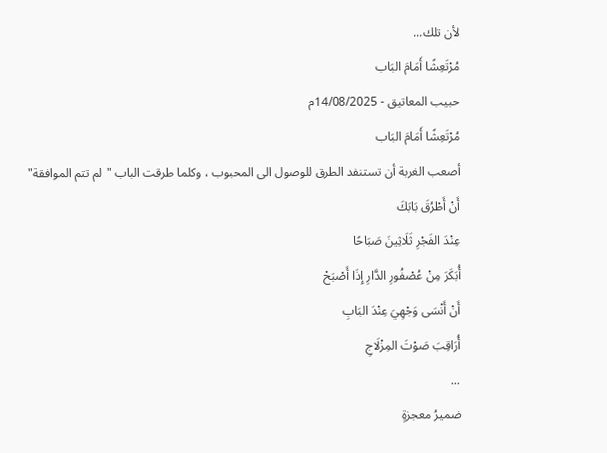لأن تلك...
مُرْتَعِشًا أَمَامَ البَاب
حبيب المعاتيق - 14/08/2025م
مُرْتَعِشًا أَمَامَ البَاب
أصعب الغربة أن تستنفد الطرق للوصول الى المحبوب ، وكلما طرقت الباب "لم تتم الموافقة"
أَنْ أَطْرُقَ بَابَكَ
عِنْدَ الفَجْرِ ثَلَاثِينَ صَبَاحًا
أُبَكَرَ مِنْ عُصْفُورِ الدَّارِ إِذَا أَصْبَحْ
أَنْ أَنْسَى وَجْهِيَ عِنْدَ البَابِ
أُرَاقِبَ صَوْتَ المِزْلَاجِ
...
ضميرُ معجزةٍ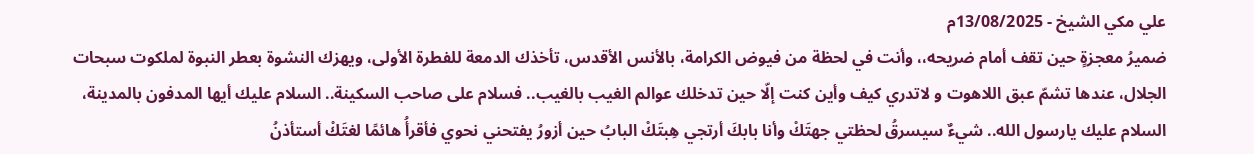علي مكي الشيخ - 13/08/2025م
ضميرُ معجزةٍ حين تقف أمام ضريحه،، وأنت في لحظة من فيوض الكرامة، بالأنس الأقدس، تأخذك الدمعة للفطرة الأولى، ويهزك النشوة بعطر النبوة لملكوت سبحات الجلال، عندها تشمّ عبق اللاهوت و لاتدري كيف وأين كنت إلّا حين تدخلك عوالم الغيب بالغيب.. فسلام على صاحب السكينة.. السلام عليك أيها المدفون بالمدينة، السلام عليك يارسول الله.. شيءٌ سيسرقُ لحظتي جهتَكْ وأنا بابكَ أرتجي هِبتَكْ البابُ حين أزورُ يفتحني نحوي فأقرأُ هائمًا لغتَكْ أستأذنُ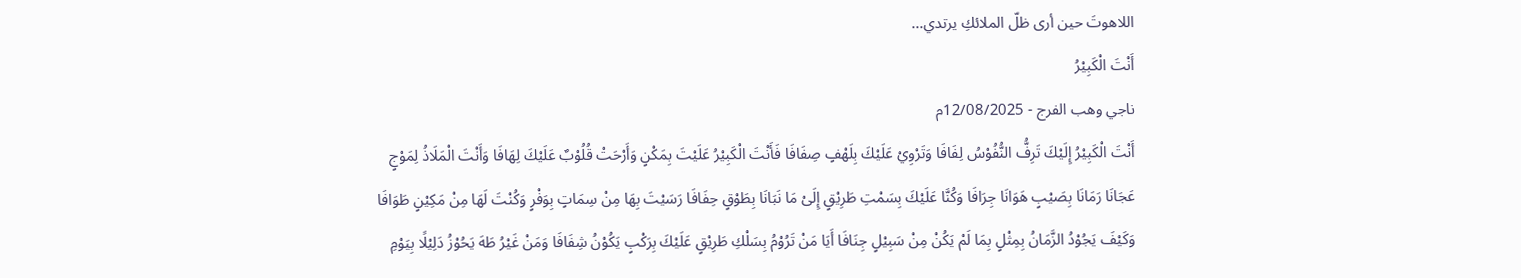اللاهوتَ حين أرى ظلّ الملائكِ يرتدي...
أَنْتَ الْكَبِيْرُ
ناجي وهب الفرج - 12/08/2025م
أَنْتَ الْكَبِيْرُ إِلَيْكَ تَرِفُّ النُّفُوْسُ لِفَافَا وَتَرْوِيْ عَلَيْكَ بِلَهْفٍ صِفَافَا فَأَنْتَ الْكَبِيْرُ عَلَيْتَ بِمَكْنٍ وَأَرْحَتْ قُلُوْبٌ عَلَيْكَ لِهَافَا وَأَنْتَ الْمَلَاذُ لِمَوْجٍ عَجَانَا رَمَانَا بِصَيْبٍ هَوَانَا جِرَافَا وَكُنَّا عَلَيْكَ بِسَمْتِ طَرِيْقٍ إِلَىْ مَا نَبَانَا بِطَوْقٍ حِفَافَا رَسَيْتَ بِهَا مِنْ سِمَاتٍ بِوَفْرٍ وَكُنْتَ لَهَا مِنْ مَكِيْنٍ طَوَافَا وَكَيْفَ يَجُوْدُ الزَّمَانُ بِمِثْلٍ بِمَا لَمْ يَكُنْ مِنْ سَبِيْلٍ جِنَافَا أَيَا مَنْ تَرُوْمُ بِسَلْكِ طَرِيْقٍ عَلَيْكَ بِرَكْبٍ يَكُوْنُ شِفَافَا وَمَنْ غَيْرُ طَهَ يَحُوْزُ دَلِيْلًا بِيَوْمِ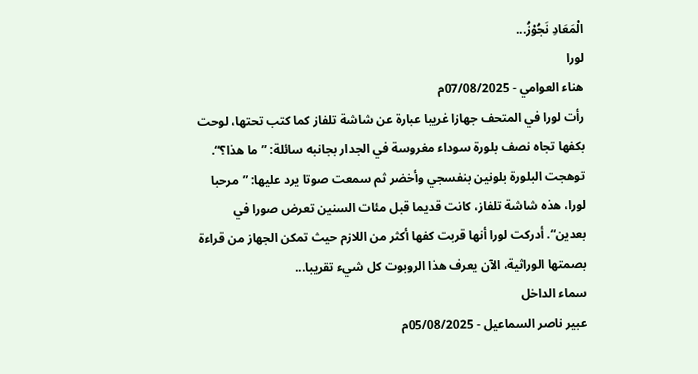الْمَعَادِ نَجُوْزُ...
لورا
هناء العوامي - 07/08/2025م
رأت لورا في المتحف جهازا غريبا عبارة عن شاشة تلفاز كما كتب تحتها، لوحت بكفها تجاه نصف بلورة سوداء مغروسة في الجدار بجانبه سائلة: ”ما هذا؟“. توهجت البلورة بلونين بنفسجي وأخضر ثم سمعت صوتا يرد عليها: ”مرحبا لورا، هذه شاشة تلفاز، كانت قديما قبل مئات السنين تعرض صورا في بعدين“. أدركت لورا أنها قربت كفها أكثر من اللازم حيث تمكن الجهاز من قراءة بصمتها الوراثية، الآن يعرف هذا الروبوت كل شيء تقريبا...
سماء الداخل
عبير ناصر السماعيل - 05/08/2025م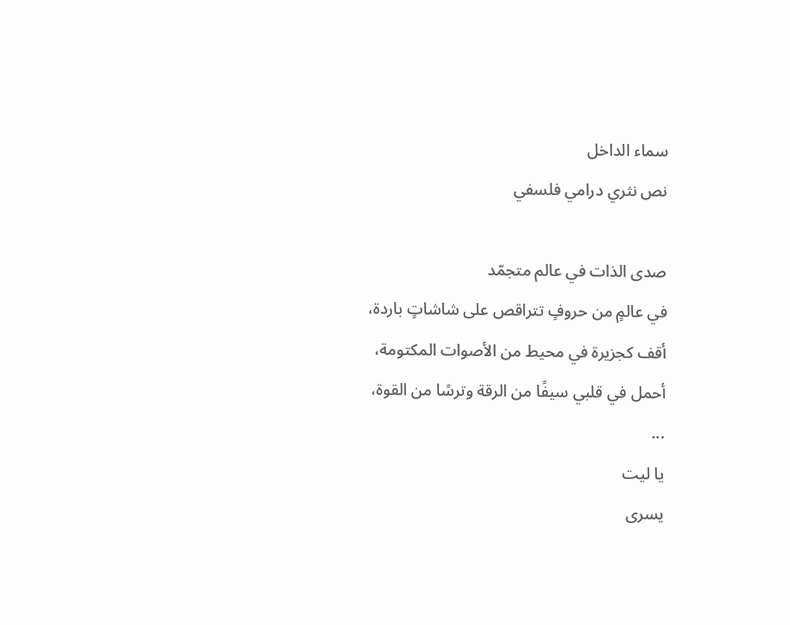سماء الداخل
نص نثري درامي فلسفي

صدى الذات في عالم متجمّد
في عالمٍ من حروفٍ تتراقص على شاشاتٍ باردة،
أقف كجزيرة في محيط من الأصوات المكتومة،
أحمل في قلبي سيفًا من الرقة وترسًا من القوة،
...
يا ليت
يسرى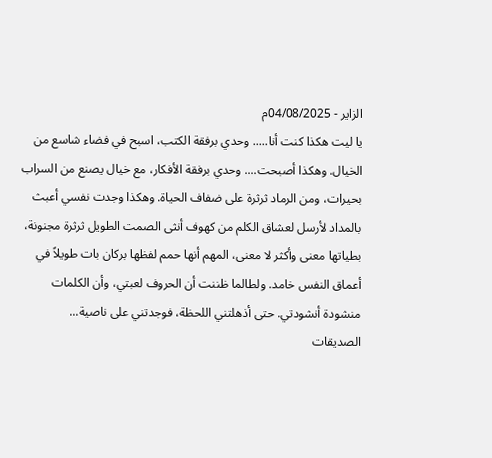الزاير - 04/08/2025م
يا ليت هكذا كنت أنا..... وحدي برفقة الكتب، اسبح في فضاء شاسع من الخيال. وهكذا أصبحت.... وحدي برفقة الأفكار، مع خيال يصنع من السراب بحيرات، ومن الرماد ثرثرة على ضفاف الحياة. وهكذا وجدت نفسي أعبث بالمداد لأرسل لعشاق الكلم من كهوف أنثى الصمت الطويل ثرثرة مجنونة، بطياتها معنى وأكثر لا معنى، المهم أنها حمم لفظها بركان بات طويلاً في أعماق النفس خامد. ولطالما ظننت أن الحروف لعبتي، وأن الكلمات منشودة أنشودتي. حتى أذهلتني اللحظة، فوجدتني على ناصية...
الصديقات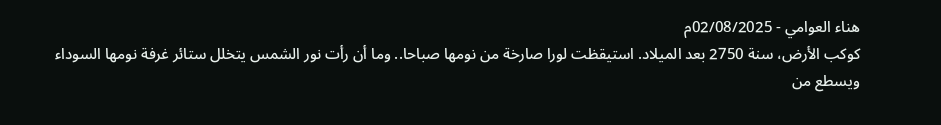هناء العوامي - 02/08/2025م
كوكب الأرض، سنة 2750 بعد الميلاد. استيقظت لورا صارخة من نومها صباحا.. وما أن رأت نور الشمس يتخلل ستائر غرفة نومها السوداء ويسطع من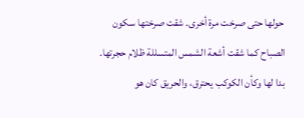حولها حتى صرخت مرة أخرى. شقت صرختها سكون الصباح كما شقت أشعة الشمس المتسللة ظلام حجرتها. بدا لها وكأن الكوكب يحترق، والحريق كان هو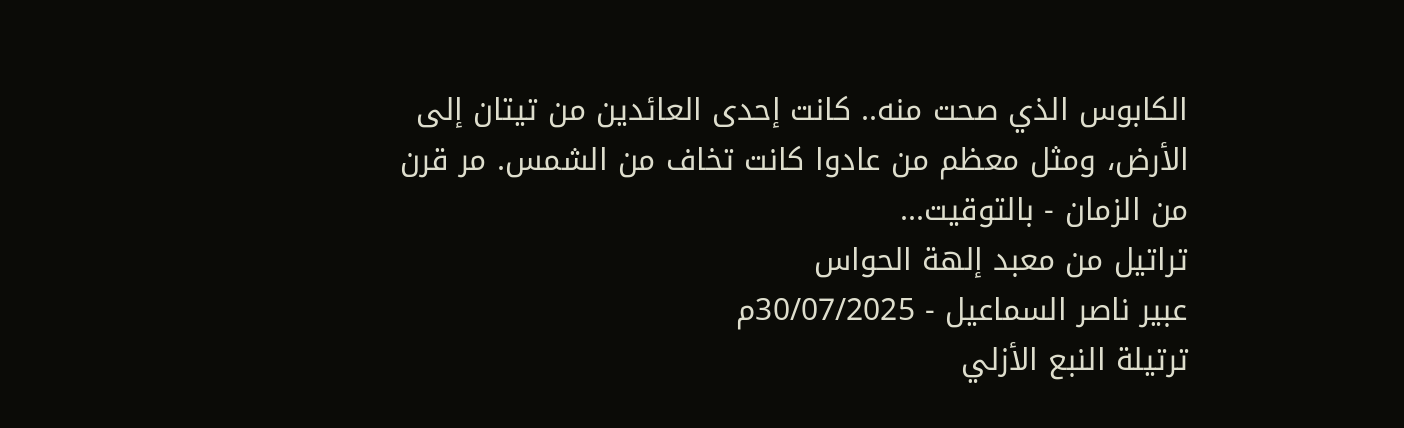الكابوس الذي صحت منه.. كانت إحدى العائدين من تيتان إلى الأرض، ومثل معظم من عادوا كانت تخاف من الشمس. مر قرن من الزمان - بالتوقيت...
تراتيل من معبد إلهة الحواس
عبير ناصر السماعيل - 30/07/2025م
ترتيلة النبع الأزلي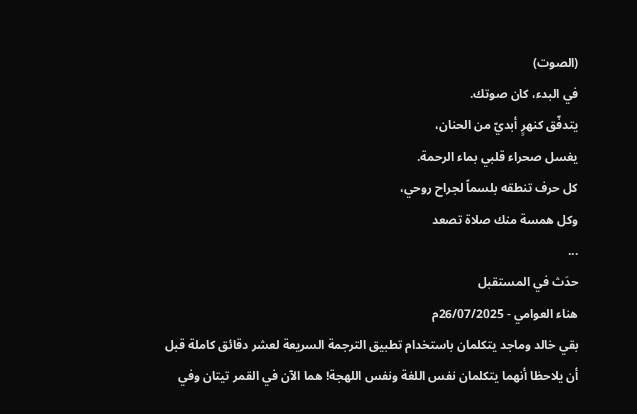(الصوت)
في البدء، كان صوتك.
يتدفّق كنهرٍ أبديّ من الحنان،
يغسل صحراء قلبي بماء الرحمة.
كل حرف تنطقه بلسماً لجراح روحي،
وكل همسة منك صلاة تصعد
...
حدَث في المستقبل
هناء العوامي - 26/07/2025م
بقي خالد وماجد يتكلمان باستخدام تطبيق الترجمة السريعة لعشر دقائق كاملة قبل أن يلاحظا أنهما يتكلمان نفس اللغة ونفس اللهجة! هما الآن في القمر تيتان وفي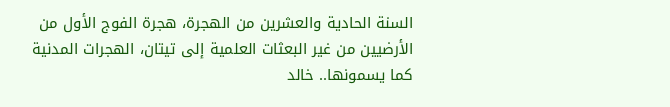السنة الحادية والعشرين من الهجرة، هجرة الفوج الأول من الأرضيين من غير البعثات العلمية إلى تيتان، الهجرات المدنية كما يسمونها.. خالد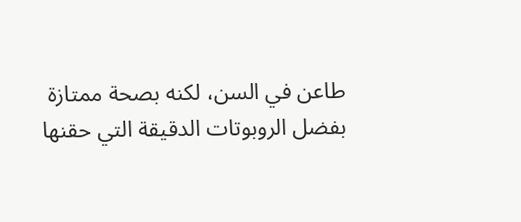طاعن في السن، لكنه بصحة ممتازة بفضل الروبوتات الدقيقة التي حقنها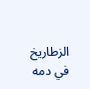الزطاريخ في دمه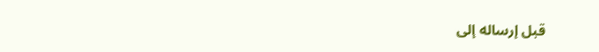قبل إرساله إلى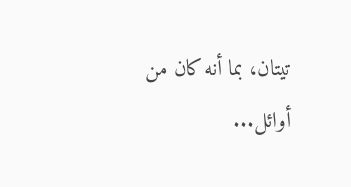تيتان، بما أنه كان من أوائل...